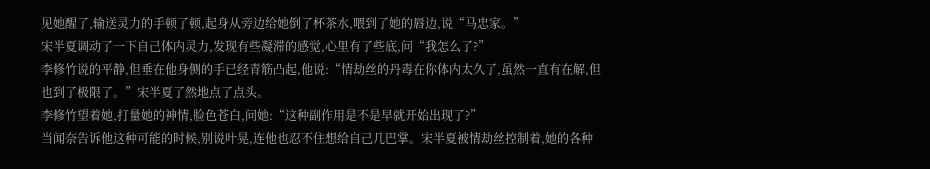见她醒了,输送灵力的手顿了顿,起身从旁边给她倒了杯茶水,喂到了她的唇边,说“马忠家。”
宋半夏调动了一下自己体内灵力,发现有些凝滞的感觉,心里有了些底,问“我怎么了?”
李修竹说的平静,但垂在他身侧的手已经青筋凸起,他说:“情劫丝的丹毒在你体内太久了,虽然一直有在解,但也到了极限了。”宋半夏了然地点了点头。
李修竹望着她,打量她的神情,脸色苍白,问她:“这种副作用是不是早就开始出现了?”
当闻奈告诉他这种可能的时候,别说叶晃,连他也忍不住想给自己几巴掌。宋半夏被情劫丝控制着,她的各种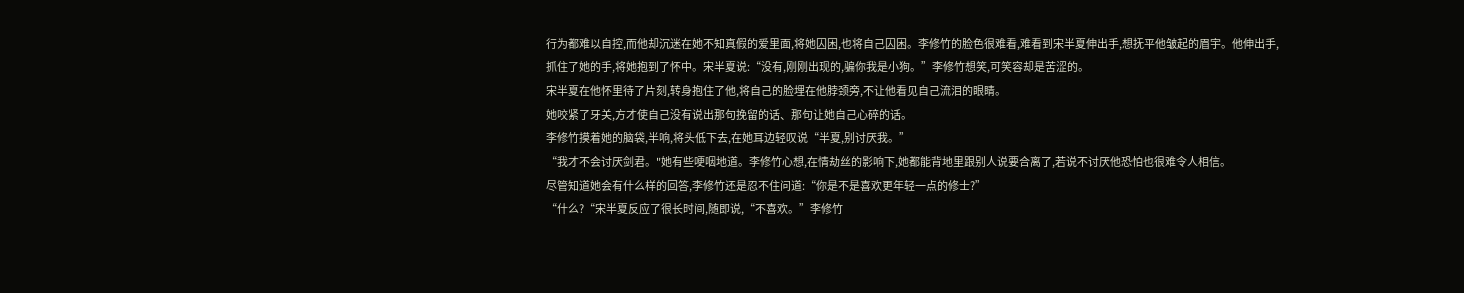行为都难以自控,而他却沉迷在她不知真假的爱里面,将她囚困,也将自己囚困。李修竹的脸色很难看,难看到宋半夏伸出手,想抚平他皱起的眉宇。他伸出手,抓住了她的手,将她抱到了怀中。宋半夏说:“没有,刚刚出现的,骗你我是小狗。”李修竹想笑,可笑容却是苦涩的。
宋半夏在他怀里待了片刻,转身抱住了他,将自己的脸埋在他脖颈旁,不让他看见自己流泪的眼睛。
她咬紧了牙关,方才使自己没有说出那句挽留的话、那句让她自己心碎的话。
李修竹摸着她的脑袋,半响,将头低下去,在她耳边轻叹说“半夏,别讨厌我。”
“我才不会讨厌剑君。"她有些哽咽地道。李修竹心想,在情劫丝的影响下,她都能背地里跟别人说要合离了,若说不讨厌他恐怕也很难令人相信。
尽管知道她会有什么样的回答,李修竹还是忍不住问道:“你是不是喜欢更年轻一点的修士?”
“什么?“宋半夏反应了很长时间,随即说,“不喜欢。”李修竹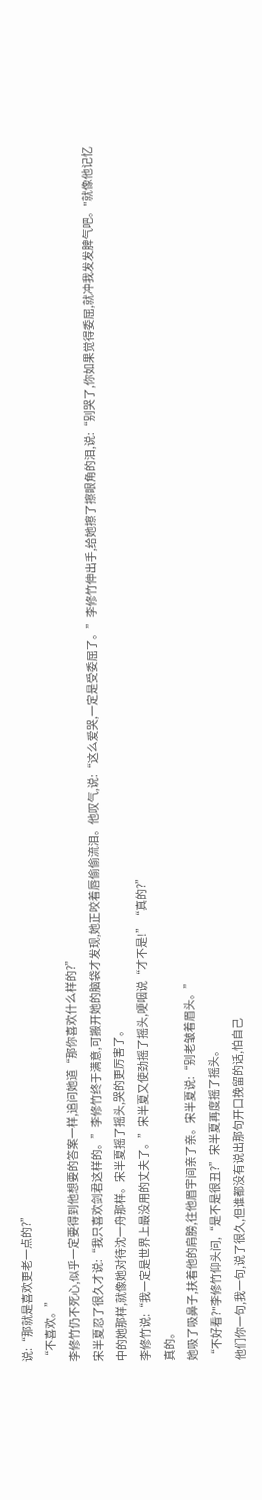说:“那就是喜欢更老一点的?”
“不喜欢。”
李修竹仍不死心,似乎一定要得到他想要的答案一样,追问她道“那你喜欢什么样的?”
宋半夏忍了很久才说:“我只喜欢剑君这样的。”李修竹终于满意,可搬开她的脑袋才发现,她正咬着唇偷偷流泪。他叹气,说:“这么爱哭,一定是受委屈了。”李修竹伸出手,给她擦了擦眼角的泪,说:“别哭了,你如果觉得委屈,就冲我发发脾气吧。"就像他记忆中的她那样,就像她对待沈一舟那样。宋半夏摇了摇头,哭的更厉害了。
李修竹说:“我一定是世界上最没用的丈夫了。”宋半夏又使劲摇了摇头,哽咽说“才不是!”“真的?”
真的。
她吸了吸鼻子,扶着他的肩膀,往他眉宇间亲了亲。宋半夏说:“别老皱着眉头。”
“不好看?"李修竹仰头问,“是不是很丑?”宋半夏再度摇了摇头。
他们你一句,我一句,说了很久,但谁都没有说出那句开口挽留的话,怕自己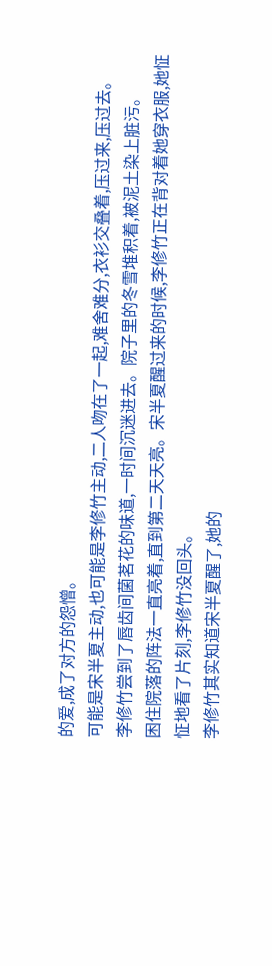的爱,成了对方的怨憎。
可能是宋半夏主动,也可能是李修竹主动,二人吻在了一起,难舍难分,衣衫交叠着,压过来,压过去。
李修竹尝到了唇齿间菌茗花的味道,一时间沉迷进去。院子里的冬雪堆积着,被泥土染上脏污。
困住院落的阵法一直亮着,直到第二天天亮。宋半夏醒过来的时候,李修竹正在背对着她穿衣服,她怔怔地看了片刻,李修竹没回头。
李修竹其实知道宋半夏醒了,她的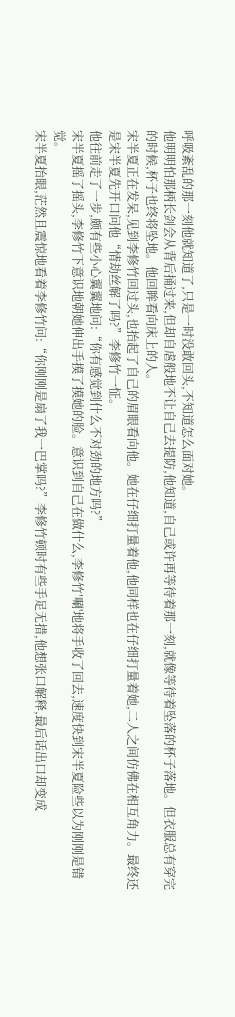呼吸紊乱的那一刻他就知道了,只是一时没敢回头,不知道怎么面对她。
他明明怕那柄长剑会从背后捅过来,但却自虐般地不让自己去提防,他知道,自己或许再等待着那一刻,就像等待着坠落的杯子落地。但衣服总有穿完的时候,杯子也终将坠地。他回眸看向床上的人。
宋半夏正在发呆,见到李修竹回过头,也抬起了自己的眉眼看向他。她在仔细打量着他,他同样也在仔细打量着她,二人之间仿佛在相互角力。最终还是宋半夏先开口问他“情劫丝解了吗?”李修竹一怔。
他往前走了一步,颇有些小心翼翼地问:“你有感觉到什么不对劲的地方吗?”
宋半夏摇了摇头,李修竹下意识地朝她伸出手摸了摸她的脸。意识到自己在做什么,李修竹′唰'地将手收了回去,速度快到宋半夏险些以为刚刚是错觉。
宋半夏抬眼,茫然且震惊地看着李修竹问:“你刚刚是扇了我一巴掌吗?”李修竹顿时有些手足无措,他想张口解释,最后话出口却变成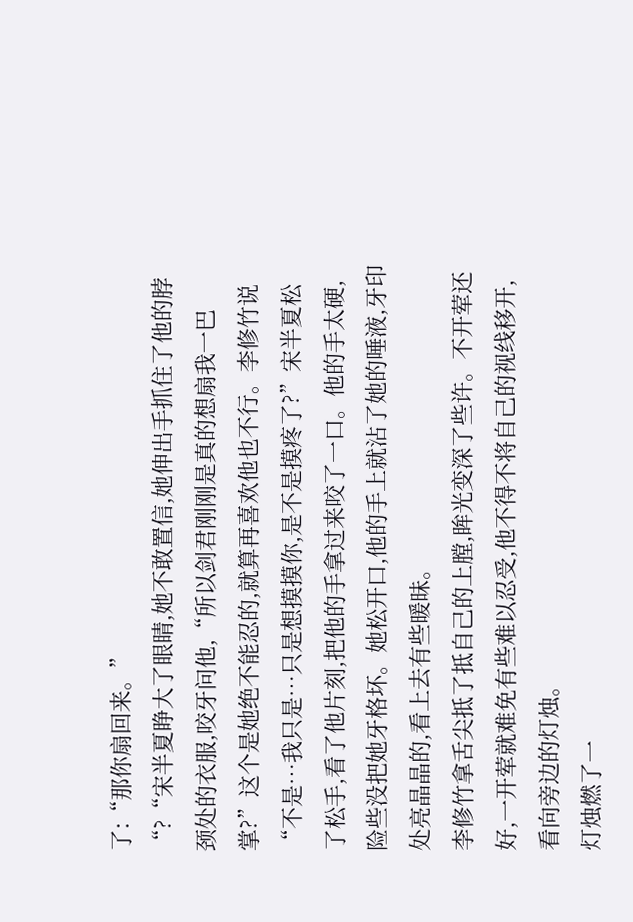了:“那你扇回来。”
“?“宋半夏睁大了眼睛,她不敢置信,她伸出手抓住了他的脖颈处的衣服,咬牙问他,“所以剑君刚刚是真的想扇我一巴掌?”这个是她绝不能忍的,就算再喜欢他也不行。李修竹说“不是…我只是…只是想摸摸你,是不是摸疼了?”宋半夏松了松手,看了他片刻,把他的手拿过来咬了一口。他的手太硬,险些没把她牙格坏。她松开口,他的手上就沾了她的唾液,牙印处亮晶晶的,看上去有些暖昧。
李修竹拿舌尖抵了抵自己的上膛,眸光变深了些许。不开荤还好,一开荤就难免有些难以忍受,他不得不将自己的视线移开,看向旁边的灯烛。
灯烛燃了一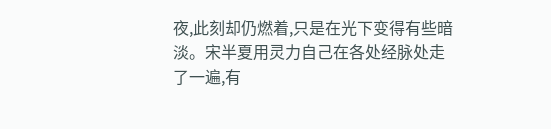夜,此刻却仍燃着,只是在光下变得有些暗淡。宋半夏用灵力自己在各处经脉处走了一遍,有